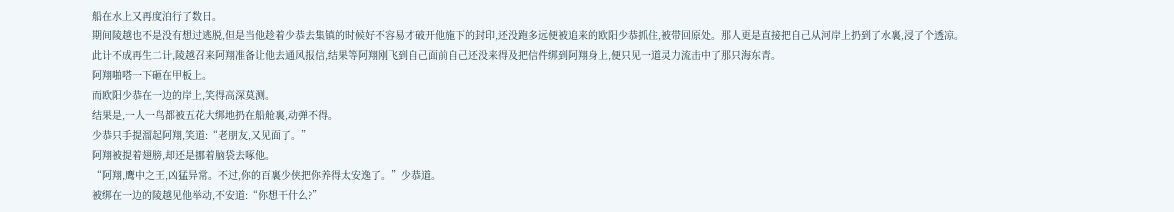船在水上又再度泊行了数日。
期间陵越也不是没有想过逃脱,但是当他趁着少恭去集镇的时候好不容易才破开他施下的封印,还没跑多远便被追来的欧阳少恭抓住,被带回原处。那人更是直接把自己从河岸上扔到了水裏,浸了个透凉。
此计不成再生二计,陵越召来阿翔准备让他去通风报信,结果等阿翔刚飞到自己面前自己还没来得及把信件绑到阿翔身上,便只见一道灵力流击中了那只海东青。
阿翔啪嗒一下砸在甲板上。
而欧阳少恭在一边的岸上,笑得高深莫测。
结果是,一人一鸟都被五花大绑地扔在船舱裏,动弹不得。
少恭只手提溜起阿翔,笑道:“老朋友,又见面了。”
阿翔被提着翅膀,却还是挪着脑袋去啄他。
“阿翔,鹰中之王,凶猛异常。不过,你的百裏少侠把你养得太安逸了。”少恭道。
被绑在一边的陵越见他举动,不安道:“你想干什么?”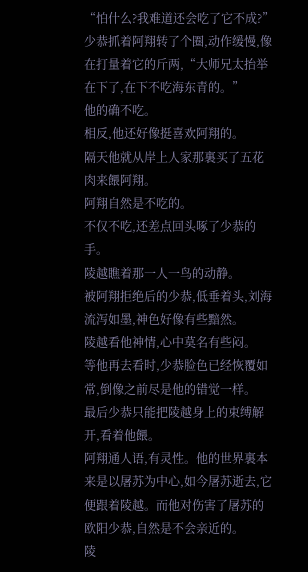“怕什么?我难道还会吃了它不成?”少恭抓着阿翔转了个圈,动作缓慢,像在打量着它的斤两,“大师兄太抬举在下了,在下不吃海东青的。”
他的确不吃。
相反,他还好像挺喜欢阿翔的。
隔天他就从岸上人家那裏买了五花肉来餵阿翔。
阿翔自然是不吃的。
不仅不吃,还差点回头啄了少恭的手。
陵越瞧着那一人一鸟的动静。
被阿翔拒绝后的少恭,低垂着头,刘海流泻如墨,神色好像有些黯然。
陵越看他神情,心中莫名有些闷。
等他再去看时,少恭脸色已经恢覆如常,倒像之前尽是他的错觉一样。
最后少恭只能把陵越身上的束缚解开,看着他餵。
阿翔通人语,有灵性。他的世界裏本来是以屠苏为中心,如今屠苏逝去,它便跟着陵越。而他对伤害了屠苏的欧阳少恭,自然是不会亲近的。
陵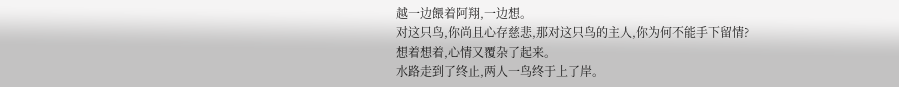越一边餵着阿翔,一边想。
对这只鸟,你尚且心存慈悲,那对这只鸟的主人,你为何不能手下留情?
想着想着,心情又覆杂了起来。
水路走到了终止,两人一鸟终于上了岸。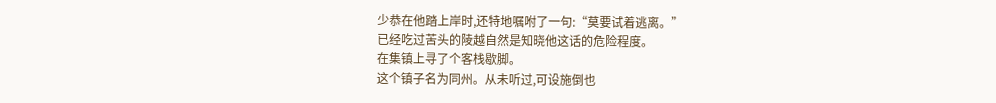少恭在他踏上岸时,还特地嘱咐了一句:“莫要试着逃离。”
已经吃过苦头的陵越自然是知晓他这话的危险程度。
在集镇上寻了个客栈歇脚。
这个镇子名为同州。从未听过,可设施倒也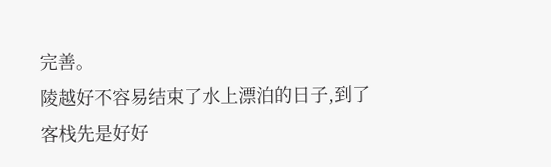完善。
陵越好不容易结束了水上漂泊的日子,到了客栈先是好好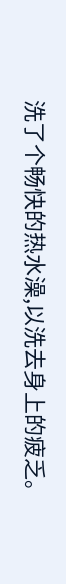洗了个畅快的热水澡,以洗去身上的疲乏。